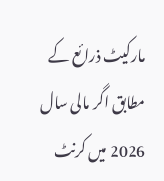مارکیٹ ذرائع کے مطابق اگر مالی سال 2026 میں کرنٹ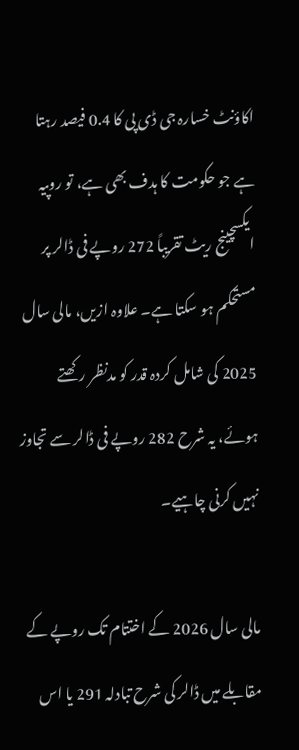اکاؤنٹ خسارہ جی ڈی پی کا 0.4 فیصد رہتا ہے جو حکومت کا ہدف بھی ہے، تو روپیہ ایکسچینج ریٹ تقریباً 272 روپے فی ڈالر پر مستحکم ہو سکتا ہے۔ علاوہ ازیں، مالی سال 2025 کی شامل کردہ قدر کو مدنظر رکھتے ہوئے، یہ شرح 282 روپے فی ڈالر سے تجاوز نہیں کرنی چاہیے۔

مالی سال 2026 کے اختتام تک روپے کے مقابلے میں ڈالر کی شرح تبادلہ 291 یا اس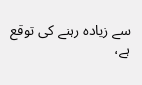سے زیادہ رہنے کی توقع ہے،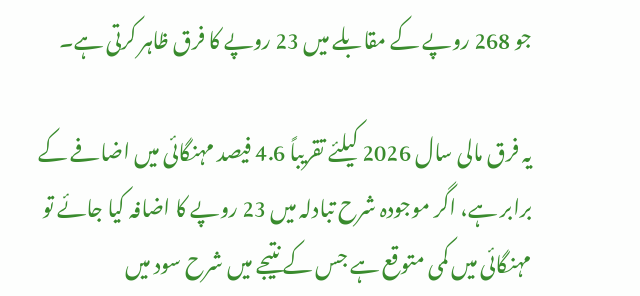جو 268 روپے کے مقابلے میں 23 روپے کا فرق ظاہر کرتی ہے۔

یہ فرق مالی سال 2026 کیلئے تقریباً 4.6 فیصد مہنگائی میں اضافے کے برابر ہے، اگر موجودہ شرح تبادلہ میں 23 روپے کا اضافہ کیا جائے تو مہنگائی میں کمی متوقع ہے جس کے نتیجے میں شرح سود میں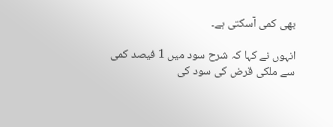بھی کمی آسکتی ہے۔

انہوں نے کہا کہ شرح سود میں 1 فیصد کمی سے ملکی قرض کی سود کی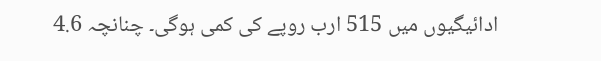ادائیگیوں میں 515 ارب روپے کی کمی ہوگی۔ چنانچہ 4.6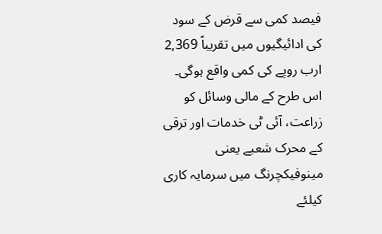فیصد کمی سے قرض کے سود کی ادائیگیوں میں تقریباً 2,369 ارب روپے کی کمی واقع ہوگی۔ اس طرح کے مالی وسائل کو زراعت، آئی ٹی خدمات اور ترقی کے محرک شعبے یعنی مینوفیکچرنگ میں سرمایہ کاری کیلئے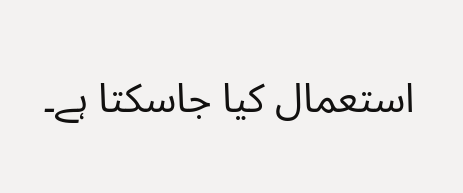استعمال کیا جاسکتا ہے۔